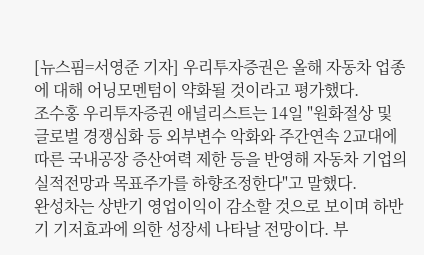[뉴스핌=서영준 기자] 우리투자증권은 올해 자동차 업종에 대해 어닝모멘텀이 약화될 것이라고 평가했다.
조수홍 우리투자증권 애널리스트는 14일 "원화절상 및 글로벌 경쟁심화 등 외부변수 악화와 주간연속 2교대에 따른 국내공장 증산여력 제한 등을 반영해 자동차 기업의 실적전망과 목표주가를 하향조정한다"고 말했다.
완성차는 상반기 영업이익이 감소할 것으로 보이며 하반기 기저효과에 의한 성장세 나타날 전망이다. 부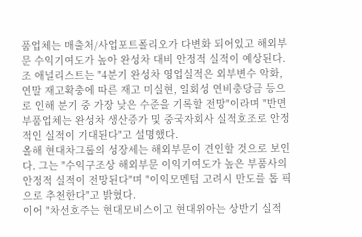품업체는 매출처/사업포트폴리오가 다변화 되어있고 해외부문 수익기여도가 높아 완성차 대비 안정적 실적이 예상된다.
조 애널리스트는 "4분기 완성차 영업실적은 외부변수 악화, 연말 재고확충에 따른 재고 미실현, 일회성 연비충당금 등으로 인해 분기 중 가장 낮은 수준을 기록할 전망"이라며 "반면 부품업체는 완성차 생산증가 및 중국자회사 실적호조로 안정적인 실적이 기대된다"고 설명했다.
올해 현대차그룹의 성장세는 해외부문이 견인할 것으로 보인다. 그는 "수익구조상 해외부문 이익기여도가 높은 부품사의 안정적 실적이 전망된다"며 "이익모멘텀 고려시 만도를 톱 픽으로 추천한다"고 밝혔다.
이어 "차선호주는 현대모비스이고 현대위아는 상반기 실적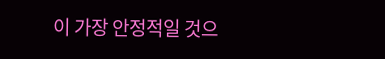이 가장 안정적일 것으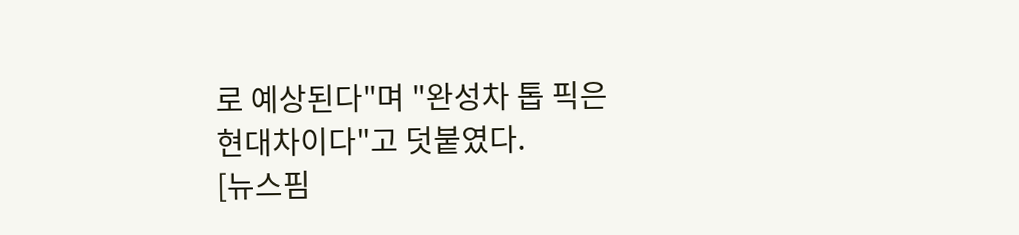로 예상된다"며 "완성차 톱 픽은 현대차이다"고 덧붙였다.
[뉴스핌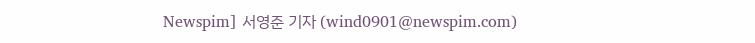Newspim] 서영준 기자 (wind0901@newspim.com)